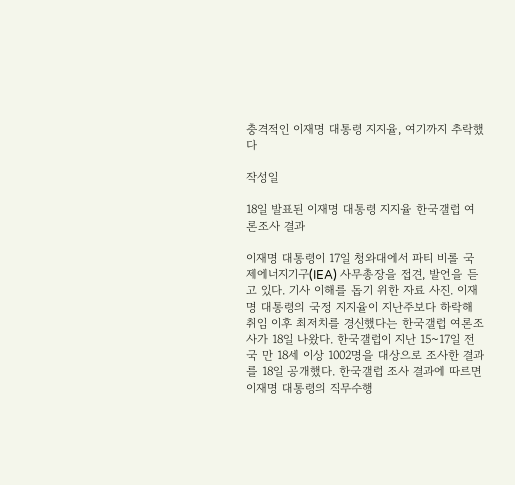충격적인 이재명 대통령 지지율, 여기까지 추락했다

작성일

18일 발표된 이재명 대통령 지지율 한국갤럽 여론조사 결과

이재명 대통령이 17일 청와대에서 파티 비롤 국제에너지기구(IEA) 사무총장을 접견, 발언을 듣고 있다. 기사 이해를 돕기 위한 자료 사진. 이재명 대통령의 국정 지지율이 지난주보다 하락해 취임 이후 최저치를 경신했다는 한국갤럽 여론조사가 18일 나왔다. 한국갤럽이 지난 15~17일 전국 만 18세 이상 1002명을 대상으로 조사한 결과를 18일 공개했다. 한국갤럽 조사 결과에 따르면 이재명 대통령의 직무수행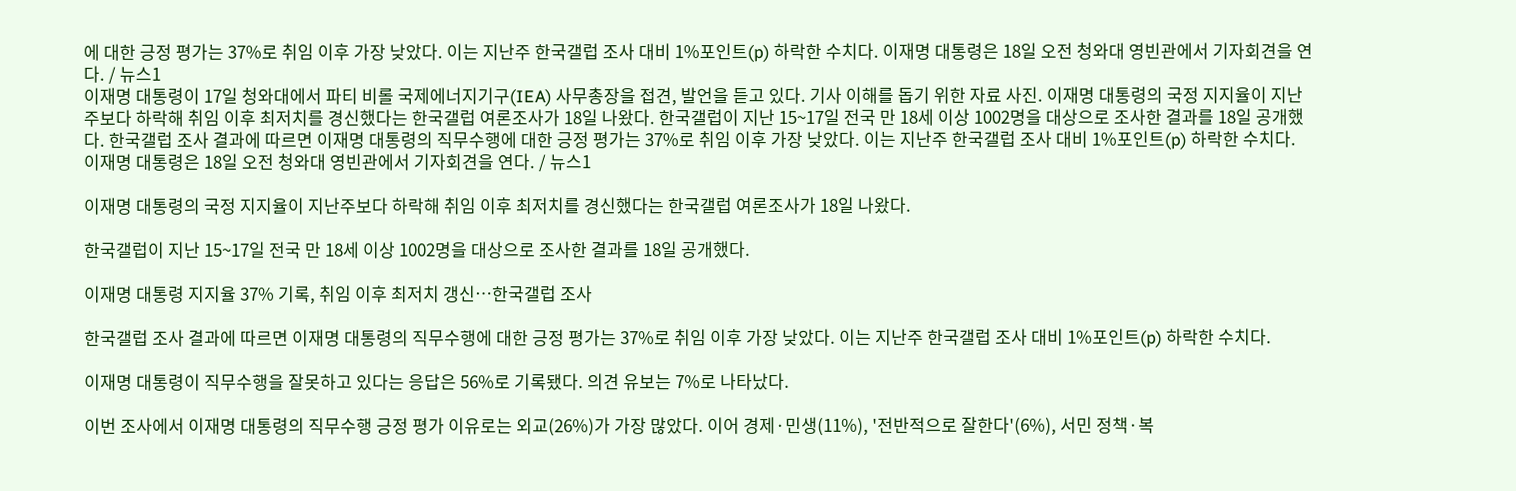에 대한 긍정 평가는 37%로 취임 이후 가장 낮았다. 이는 지난주 한국갤럽 조사 대비 1%포인트(p) 하락한 수치다. 이재명 대통령은 18일 오전 청와대 영빈관에서 기자회견을 연다. / 뉴스1
이재명 대통령이 17일 청와대에서 파티 비롤 국제에너지기구(IEA) 사무총장을 접견, 발언을 듣고 있다. 기사 이해를 돕기 위한 자료 사진. 이재명 대통령의 국정 지지율이 지난주보다 하락해 취임 이후 최저치를 경신했다는 한국갤럽 여론조사가 18일 나왔다. 한국갤럽이 지난 15~17일 전국 만 18세 이상 1002명을 대상으로 조사한 결과를 18일 공개했다. 한국갤럽 조사 결과에 따르면 이재명 대통령의 직무수행에 대한 긍정 평가는 37%로 취임 이후 가장 낮았다. 이는 지난주 한국갤럽 조사 대비 1%포인트(p) 하락한 수치다. 이재명 대통령은 18일 오전 청와대 영빈관에서 기자회견을 연다. / 뉴스1

이재명 대통령의 국정 지지율이 지난주보다 하락해 취임 이후 최저치를 경신했다는 한국갤럽 여론조사가 18일 나왔다.

한국갤럽이 지난 15~17일 전국 만 18세 이상 1002명을 대상으로 조사한 결과를 18일 공개했다.

이재명 대통령 지지율 37% 기록, 취임 이후 최저치 갱신…한국갤럽 조사

한국갤럽 조사 결과에 따르면 이재명 대통령의 직무수행에 대한 긍정 평가는 37%로 취임 이후 가장 낮았다. 이는 지난주 한국갤럽 조사 대비 1%포인트(p) 하락한 수치다.

이재명 대통령이 직무수행을 잘못하고 있다는 응답은 56%로 기록됐다. 의견 유보는 7%로 나타났다.

이번 조사에서 이재명 대통령의 직무수행 긍정 평가 이유로는 외교(26%)가 가장 많았다. 이어 경제·민생(11%), '전반적으로 잘한다'(6%), 서민 정책·복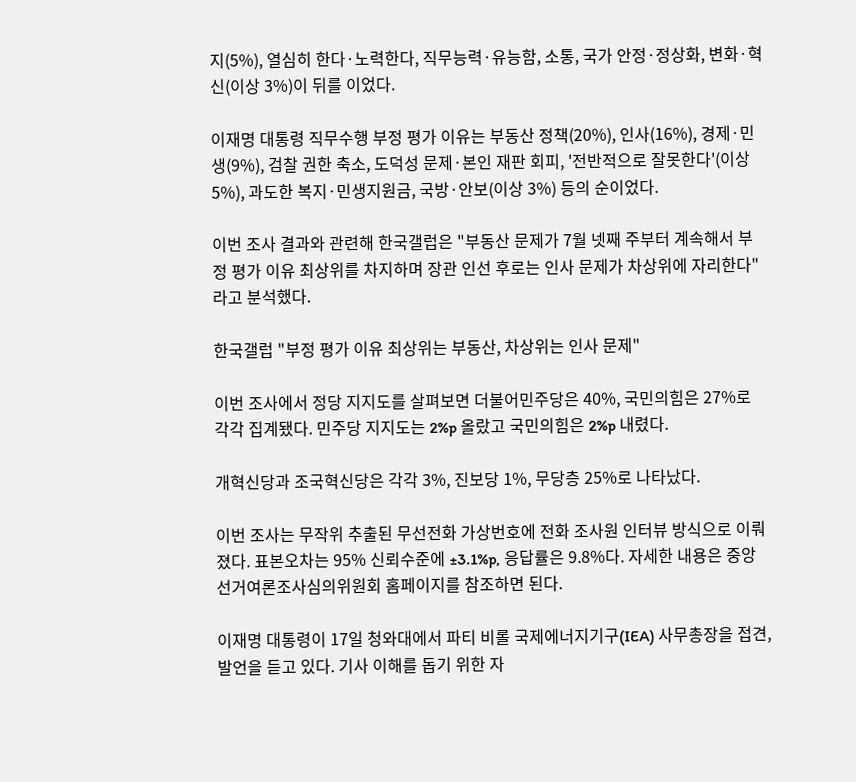지(5%), 열심히 한다·노력한다, 직무능력·유능함, 소통, 국가 안정·정상화, 변화·혁신(이상 3%)이 뒤를 이었다.

이재명 대통령 직무수행 부정 평가 이유는 부동산 정책(20%), 인사(16%), 경제·민생(9%), 검찰 권한 축소, 도덕성 문제·본인 재판 회피, '전반적으로 잘못한다'(이상 5%), 과도한 복지·민생지원금, 국방·안보(이상 3%) 등의 순이었다.

이번 조사 결과와 관련해 한국갤럽은 "부동산 문제가 7월 넷째 주부터 계속해서 부정 평가 이유 최상위를 차지하며 장관 인선 후로는 인사 문제가 차상위에 자리한다"라고 분석했다.

한국갤럽 "부정 평가 이유 최상위는 부동산, 차상위는 인사 문제"

이번 조사에서 정당 지지도를 살펴보면 더불어민주당은 40%, 국민의힘은 27%로 각각 집계됐다. 민주당 지지도는 2%p 올랐고 국민의힘은 2%p 내렸다.

개혁신당과 조국혁신당은 각각 3%, 진보당 1%, 무당층 25%로 나타났다.

이번 조사는 무작위 추출된 무선전화 가상번호에 전화 조사원 인터뷰 방식으로 이뤄졌다. 표본오차는 95% 신뢰수준에 ±3.1%p, 응답률은 9.8%다. 자세한 내용은 중앙선거여론조사심의위원회 홈페이지를 참조하면 된다.

이재명 대통령이 17일 청와대에서 파티 비롤 국제에너지기구(IEA) 사무총장을 접견, 발언을 듣고 있다. 기사 이해를 돕기 위한 자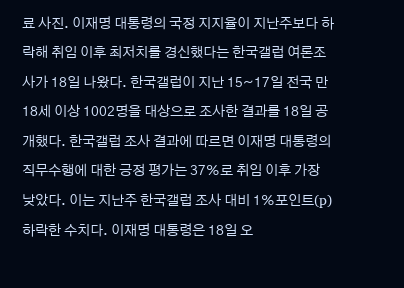료 사진. 이재명 대통령의 국정 지지율이 지난주보다 하락해 취임 이후 최저치를 경신했다는 한국갤럽 여론조사가 18일 나왔다. 한국갤럽이 지난 15~17일 전국 만 18세 이상 1002명을 대상으로 조사한 결과를 18일 공개했다. 한국갤럽 조사 결과에 따르면 이재명 대통령의 직무수행에 대한 긍정 평가는 37%로 취임 이후 가장 낮았다. 이는 지난주 한국갤럽 조사 대비 1%포인트(p) 하락한 수치다. 이재명 대통령은 18일 오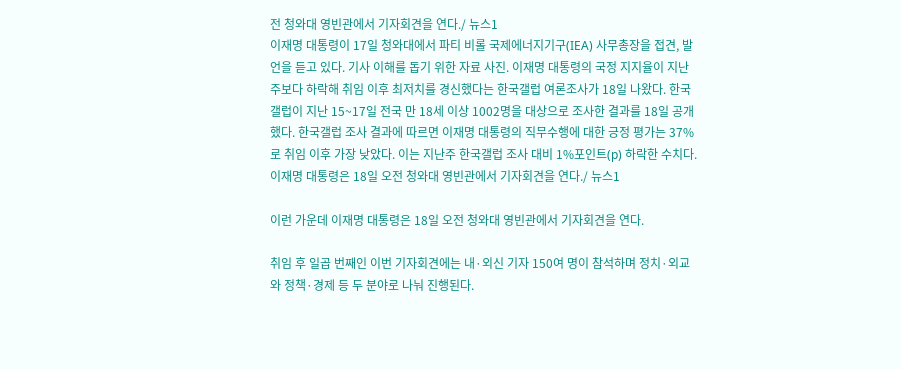전 청와대 영빈관에서 기자회견을 연다./ 뉴스1
이재명 대통령이 17일 청와대에서 파티 비롤 국제에너지기구(IEA) 사무총장을 접견, 발언을 듣고 있다. 기사 이해를 돕기 위한 자료 사진. 이재명 대통령의 국정 지지율이 지난주보다 하락해 취임 이후 최저치를 경신했다는 한국갤럽 여론조사가 18일 나왔다. 한국갤럽이 지난 15~17일 전국 만 18세 이상 1002명을 대상으로 조사한 결과를 18일 공개했다. 한국갤럽 조사 결과에 따르면 이재명 대통령의 직무수행에 대한 긍정 평가는 37%로 취임 이후 가장 낮았다. 이는 지난주 한국갤럽 조사 대비 1%포인트(p) 하락한 수치다. 이재명 대통령은 18일 오전 청와대 영빈관에서 기자회견을 연다./ 뉴스1

이런 가운데 이재명 대통령은 18일 오전 청와대 영빈관에서 기자회견을 연다.

취임 후 일곱 번째인 이번 기자회견에는 내·외신 기자 150여 명이 참석하며 정치·외교와 정책·경제 등 두 분야로 나눠 진행된다.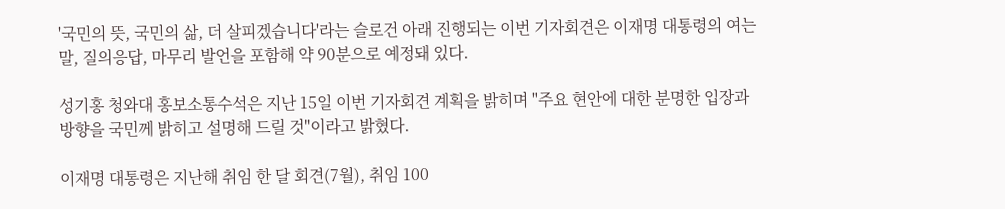'국민의 뜻, 국민의 삶, 더 살피겠습니다'라는 슬로건 아래 진행되는 이번 기자회견은 이재명 대통령의 여는 말, 질의응답, 마무리 발언을 포함해 약 90분으로 예정돼 있다.

성기홍 청와대 홍보소통수석은 지난 15일 이번 기자회견 계획을 밝히며 "주요 현안에 대한 분명한 입장과 방향을 국민께 밝히고 설명해 드릴 것"이라고 밝혔다.

이재명 대통령은 지난해 취임 한 달 회견(7월), 취임 100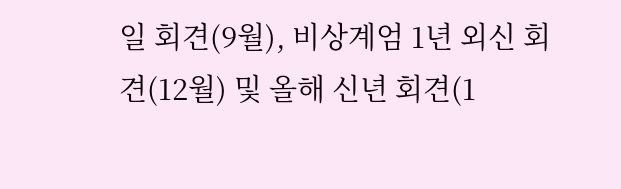일 회견(9월), 비상계엄 1년 외신 회견(12월) 및 올해 신년 회견(1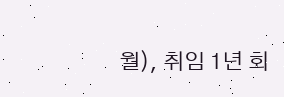월), 취임 1년 회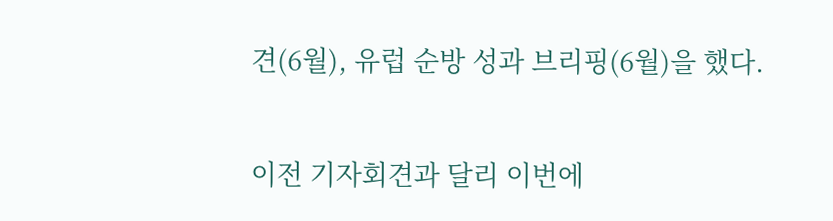견(6월), 유럽 순방 성과 브리핑(6월)을 했다.

이전 기자회견과 달리 이번에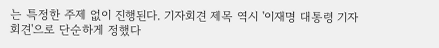는 특정한 주제 없이 진행된다. 기자회견 제목 역시 '이재명 대통령 기자회견'으로 단순하게 정했다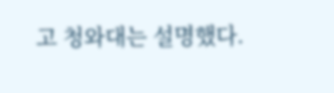고 청와대는 설명했다.